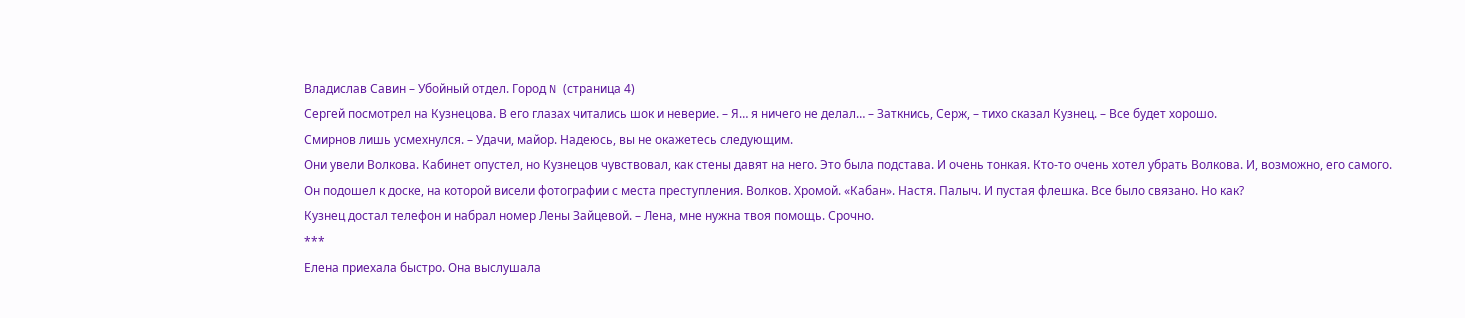Владислав Савин – Убойный отдел. Город N (страница 4)
Сергей посмотрел на Кузнецова. В его глазах читались шок и неверие. – Я… я ничего не делал… – Заткнись, Серж, – тихо сказал Кузнец. – Все будет хорошо.
Смирнов лишь усмехнулся. – Удачи, майор. Надеюсь, вы не окажетесь следующим.
Они увели Волкова. Кабинет опустел, но Кузнецов чувствовал, как стены давят на него. Это была подстава. И очень тонкая. Кто-то очень хотел убрать Волкова. И, возможно, его самого.
Он подошел к доске, на которой висели фотографии с места преступления. Волков. Хромой. «Кабан». Настя. Палыч. И пустая флешка. Все было связано. Но как?
Кузнец достал телефон и набрал номер Лены Зайцевой. – Лена, мне нужна твоя помощь. Срочно.
***
Елена приехала быстро. Она выслушала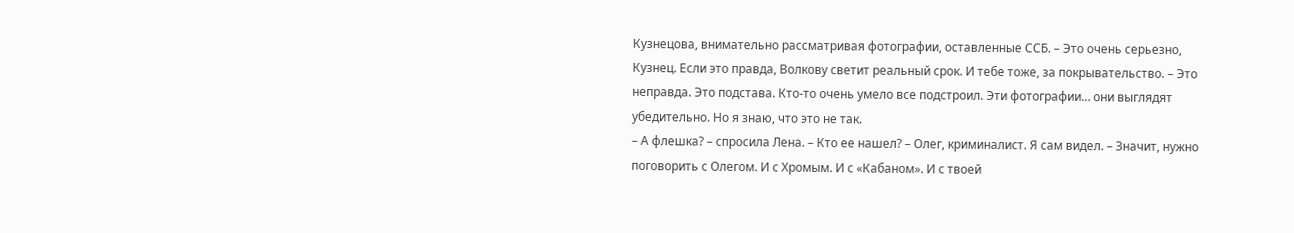Кузнецова, внимательно рассматривая фотографии, оставленные ССБ. – Это очень серьезно, Кузнец. Если это правда, Волкову светит реальный срок. И тебе тоже, за покрывательство. – Это неправда. Это подстава. Кто-то очень умело все подстроил. Эти фотографии… они выглядят убедительно. Но я знаю, что это не так.
– А флешка? – спросила Лена. – Кто ее нашел? – Олег, криминалист. Я сам видел. – Значит, нужно поговорить с Олегом. И с Хромым. И с «Кабаном». И с твоей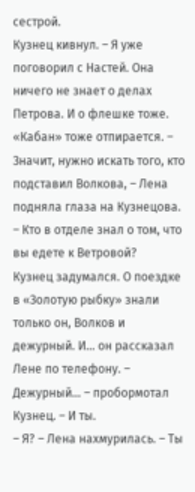сестрой.
Кузнец кивнул. – Я уже поговорил с Настей. Она ничего не знает о делах Петрова. И о флешке тоже. «Кабан» тоже отпирается. – Значит, нужно искать того, кто подставил Волкова, – Лена подняла глаза на Кузнецова. – Кто в отделе знал о том, что вы едете к Ветровой?
Кузнец задумался. О поездке в «Золотую рыбку» знали только он, Волков и дежурный. И… он рассказал Лене по телефону. – Дежурный… – пробормотал Кузнец. – И ты.
– Я? – Лена нахмурилась. – Ты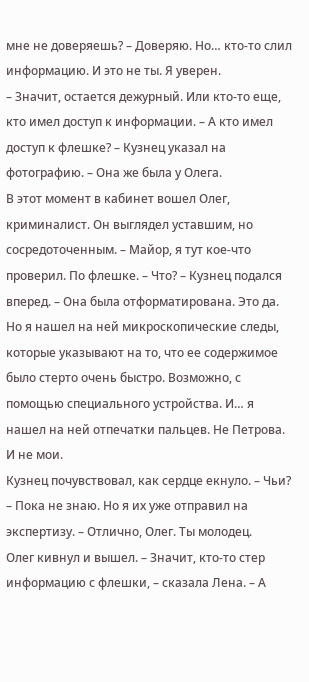мне не доверяешь? – Доверяю. Но… кто-то слил информацию. И это не ты. Я уверен.
– Значит, остается дежурный. Или кто-то еще, кто имел доступ к информации. – А кто имел доступ к флешке? – Кузнец указал на фотографию. – Она же была у Олега.
В этот момент в кабинет вошел Олег, криминалист. Он выглядел уставшим, но сосредоточенным. – Майор, я тут кое-что проверил. По флешке. – Что? – Кузнец подался вперед. – Она была отформатирована. Это да. Но я нашел на ней микроскопические следы, которые указывают на то, что ее содержимое было стерто очень быстро. Возможно, с помощью специального устройства. И… я нашел на ней отпечатки пальцев. Не Петрова. И не мои.
Кузнец почувствовал, как сердце екнуло. – Чьи? – Пока не знаю. Но я их уже отправил на экспертизу. – Отлично, Олег. Ты молодец.
Олег кивнул и вышел. – Значит, кто-то стер информацию с флешки, – сказала Лена. – А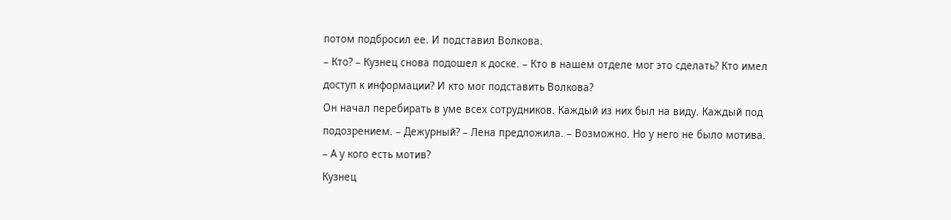потом подбросил ее. И подставил Волкова.
– Кто? – Кузнец снова подошел к доске. – Кто в нашем отделе мог это сделать? Кто имел доступ к информации? И кто мог подставить Волкова?
Он начал перебирать в уме всех сотрудников. Каждый из них был на виду. Каждый под подозрением. – Дежурный? – Лена предложила. – Возможно. Но у него не было мотива. – А у кого есть мотив?
Кузнец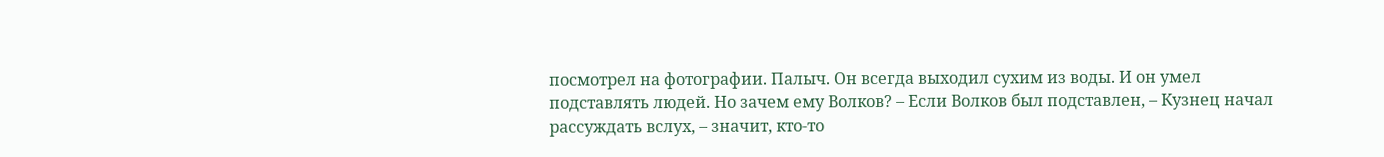посмотрел на фотографии. Палыч. Он всегда выходил сухим из воды. И он умел подставлять людей. Но зачем ему Волков? – Если Волков был подставлен, – Кузнец начал рассуждать вслух, – значит, кто-то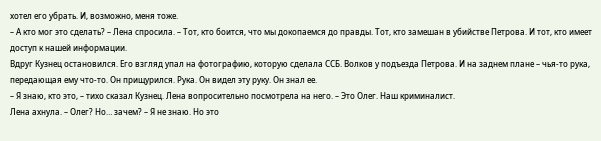хотел его убрать. И, возможно, меня тоже.
– А кто мог это сделать? – Лена спросила. – Тот, кто боится, что мы докопаемся до правды. Тот, кто замешан в убийстве Петрова. И тот, кто имеет доступ к нашей информации.
Вдруг Кузнец остановился. Его взгляд упал на фотографию, которую сделала ССБ. Волков у подъезда Петрова. И на заднем плане – чья-то рука, передающая ему что-то. Он прищурился. Рука. Он видел эту руку. Он знал ее.
– Я знаю, кто это, – тихо сказал Кузнец. Лена вопросительно посмотрела на него. – Это Олег. Наш криминалист.
Лена ахнула. – Олег? Но… зачем? – Я не знаю. Но это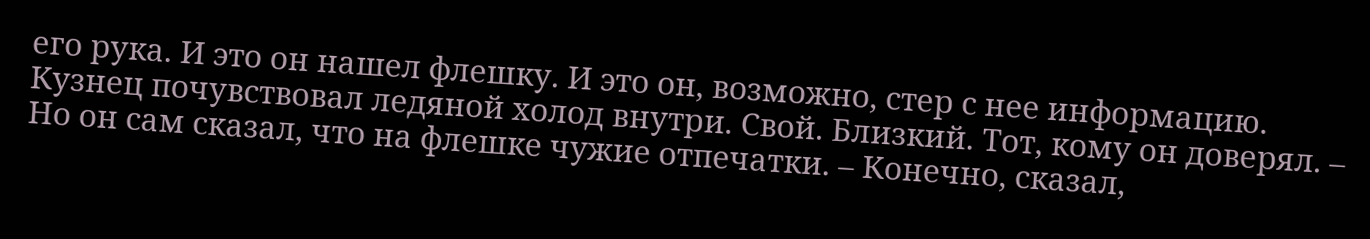его рука. И это он нашел флешку. И это он, возможно, стер с нее информацию.
Кузнец почувствовал ледяной холод внутри. Свой. Близкий. Тот, кому он доверял. – Но он сам сказал, что на флешке чужие отпечатки. – Конечно, сказал,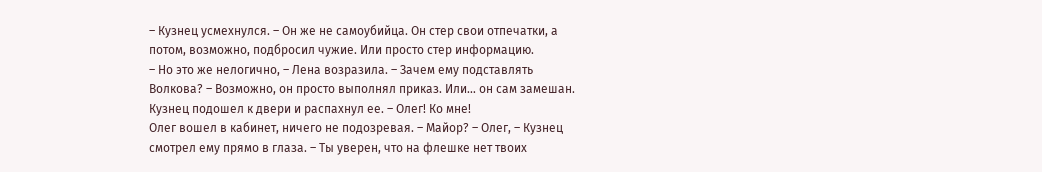– Кузнец усмехнулся. – Он же не самоубийца. Он стер свои отпечатки, а потом, возможно, подбросил чужие. Или просто стер информацию.
– Но это же нелогично, – Лена возразила. – Зачем ему подставлять Волкова? – Возможно, он просто выполнял приказ. Или… он сам замешан.
Кузнец подошел к двери и распахнул ее. – Олег! Ко мне!
Олег вошел в кабинет, ничего не подозревая. – Майор? – Олег, – Кузнец смотрел ему прямо в глаза. – Ты уверен, что на флешке нет твоих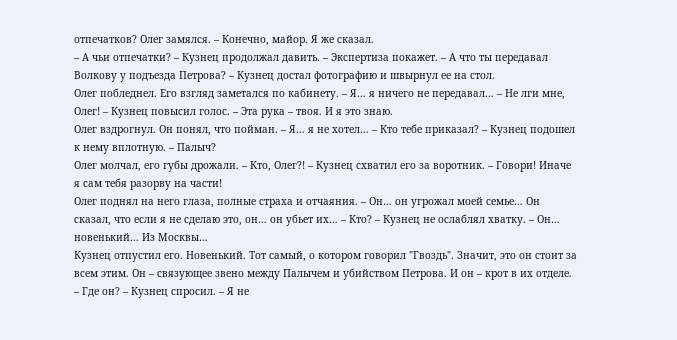отпечатков? Олег замялся. – Конечно, майор. Я же сказал.
– А чьи отпечатки? – Кузнец продолжал давить. – Экспертиза покажет. – А что ты передавал Волкову у подъезда Петрова? – Кузнец достал фотографию и швырнул ее на стол.
Олег побледнел. Его взгляд заметался по кабинету. – Я… я ничего не передавал… – Не лги мне, Олег! – Кузнец повысил голос. – Эта рука – твоя. И я это знаю.
Олег вздрогнул. Он понял, что пойман. – Я… я не хотел… – Кто тебе приказал? – Кузнец подошел к нему вплотную. – Палыч?
Олег молчал, его губы дрожали. – Кто, Олег?! – Кузнец схватил его за воротник. – Говори! Иначе я сам тебя разорву на части!
Олег поднял на него глаза, полные страха и отчаяния. – Он… он угрожал моей семье… Он сказал, что если я не сделаю это, он… он убьет их… – Кто? – Кузнец не ослаблял хватку. – Он… новенький… Из Москвы…
Кузнец отпустил его. Новенький. Тот самый, о котором говорил "Гвоздь". Значит, это он стоит за всем этим. Он – связующее звено между Палычем и убийством Петрова. И он – крот в их отделе.
– Где он? – Кузнец спросил. – Я не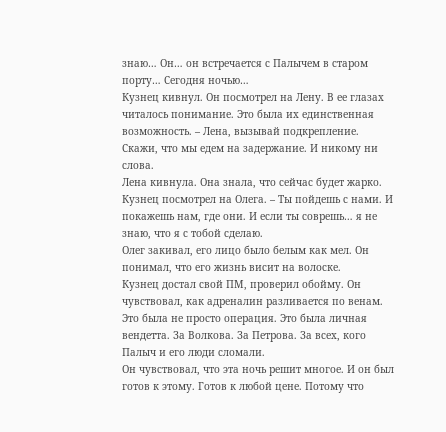знаю… Он… он встречается с Палычем в старом порту… Сегодня ночью…
Кузнец кивнул. Он посмотрел на Лену. В ее глазах читалось понимание. Это была их единственная возможность. – Лена, вызывай подкрепление. Скажи, что мы едем на задержание. И никому ни слова.
Лена кивнула. Она знала, что сейчас будет жарко. Кузнец посмотрел на Олега. – Ты пойдешь с нами. И покажешь нам, где они. И если ты соврешь… я не знаю, что я с тобой сделаю.
Олег закивал, его лицо было белым как мел. Он понимал, что его жизнь висит на волоске.
Кузнец достал свой ПМ, проверил обойму. Он чувствовал, как адреналин разливается по венам. Это была не просто операция. Это была личная вендетта. За Волкова. За Петрова. За всех, кого Палыч и его люди сломали.
Он чувствовал, что эта ночь решит многое. И он был готов к этому. Готов к любой цене. Потому что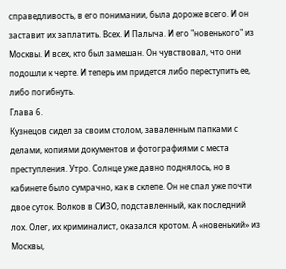справедливость, в его понимании, была дороже всего. И он заставит их заплатить. Всех. И Палыча. И его "новенького" из Москвы. И всех, кто был замешан. Он чувствовал, что они подошли к черте. И теперь им придется либо переступить ее, либо погибнуть.
Глава 6.
Кузнецов сидел за своим столом, заваленным папками с делами, копиями документов и фотографиями с места преступления. Утро. Солнце уже давно поднялось, но в кабинете было сумрачно, как в склепе. Он не спал уже почти двое суток. Волков в СИЗО, подставленный, как последний лох. Олег, их криминалист, оказался кротом. А «новенький» из Москвы,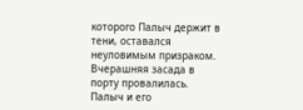которого Палыч держит в тени, оставался неуловимым призраком. Вчерашняя засада в порту провалилась. Палыч и его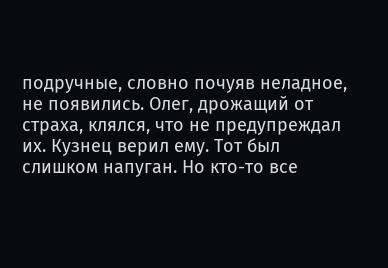подручные, словно почуяв неладное, не появились. Олег, дрожащий от страха, клялся, что не предупреждал их. Кузнец верил ему. Тот был слишком напуган. Но кто-то все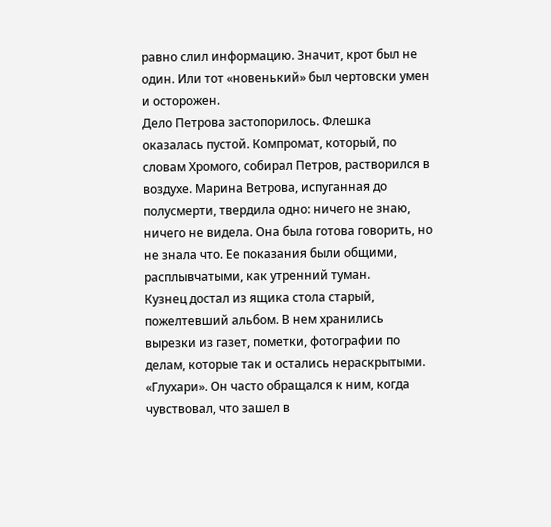равно слил информацию. Значит, крот был не один. Или тот «новенький» был чертовски умен и осторожен.
Дело Петрова застопорилось. Флешка оказалась пустой. Компромат, который, по словам Хромого, собирал Петров, растворился в воздухе. Марина Ветрова, испуганная до полусмерти, твердила одно: ничего не знаю, ничего не видела. Она была готова говорить, но не знала что. Ее показания были общими, расплывчатыми, как утренний туман.
Кузнец достал из ящика стола старый, пожелтевший альбом. В нем хранились вырезки из газет, пометки, фотографии по делам, которые так и остались нераскрытыми. «Глухари». Он часто обращался к ним, когда чувствовал, что зашел в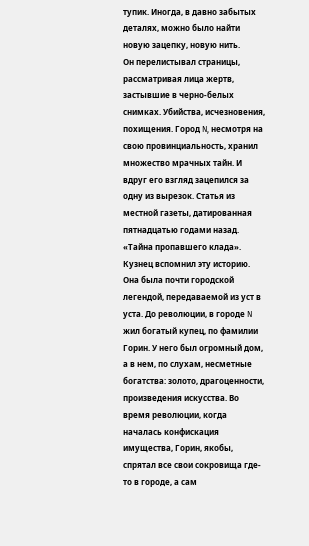тупик. Иногда, в давно забытых деталях, можно было найти новую зацепку, новую нить.
Он перелистывал страницы, рассматривая лица жертв, застывшие в черно-белых снимках. Убийства, исчезновения, похищения. Город N, несмотря на свою провинциальность, хранил множество мрачных тайн. И вдруг его взгляд зацепился за одну из вырезок. Статья из местной газеты, датированная пятнадцатью годами назад. «Тайна пропавшего клада».
Кузнец вспомнил эту историю. Она была почти городской легендой, передаваемой из уст в уста. До революции, в городе N жил богатый купец, по фамилии Горин. У него был огромный дом, а в нем, по слухам, несметные богатства: золото, драгоценности, произведения искусства. Во время революции, когда началась конфискация имущества, Горин, якобы, спрятал все свои сокровища где-то в городе, а сам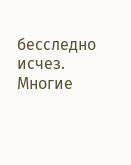бесследно исчез. Многие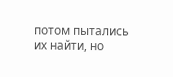потом пытались их найти, но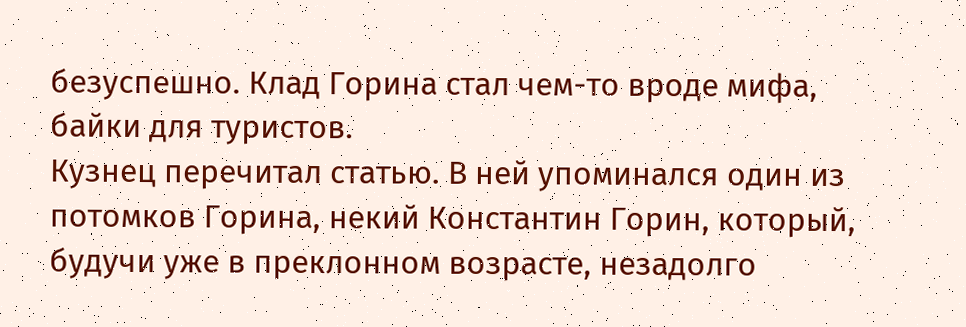безуспешно. Клад Горина стал чем-то вроде мифа, байки для туристов.
Кузнец перечитал статью. В ней упоминался один из потомков Горина, некий Константин Горин, который, будучи уже в преклонном возрасте, незадолго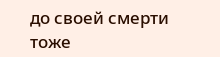до своей смерти тоже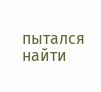пытался найти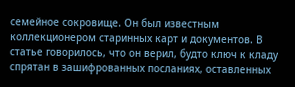семейное сокровище. Он был известным коллекционером старинных карт и документов. В статье говорилось, что он верил, будто ключ к кладу спрятан в зашифрованных посланиях, оставленных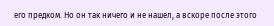его предком. Но он так ничего и не нашел, а вскоре после этого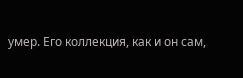умер. Его коллекция, как и он сам,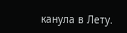канула в Лету.